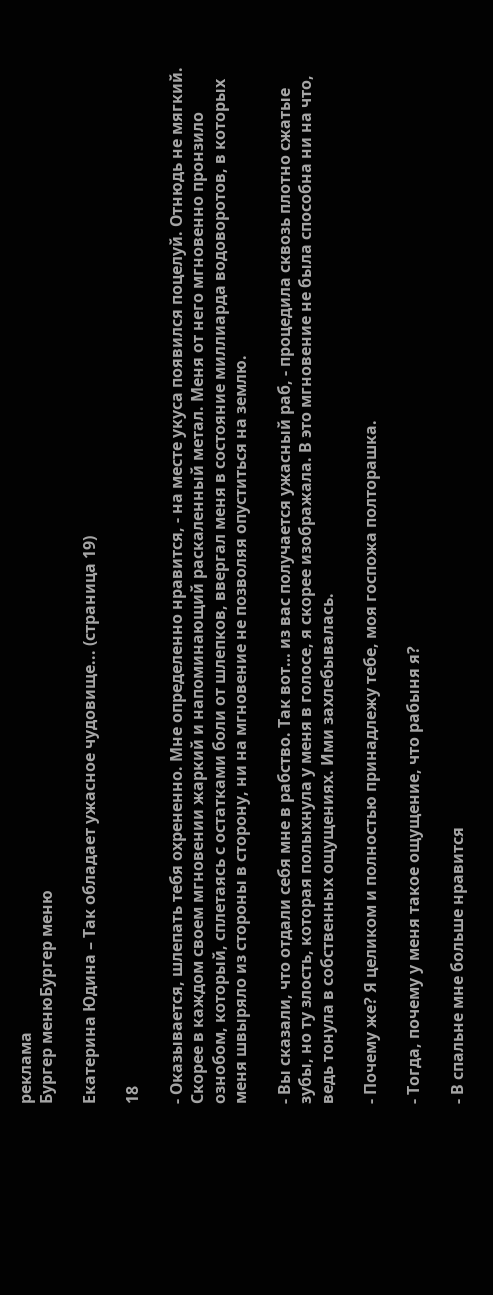реклама
Бургер менюБургер меню

Екатерина Юдина – Так обладает ужасное чудовище... (страница 19)

18

- Оказывается, шлепать тебя охрененно. Мне определенно нравится, - на месте укуса появился поцелуй. Отнюдь не мягкий. Скорее в каждом своем мгновении жаркий и напоминающий раскаленный метал. Меня от него мгновенно пронзило ознобом, который, сплетаясь с остатками боли от шлепков, ввергал меня в состояние миллиарда водоворотов, в которых меня швыряло из стороны в сторону, ни на мгновение не позволяя опуститься на землю.

- Вы сказали, что отдали себя мне в рабство. Так вот… из вас получается ужасный раб, - процедила сквозь плотно сжатые зубы, но ту злость, которая полыхнула у меня в голосе, я скорее изображала. В это мгновение не была способна ни на что, ведь тонула в собственных ощущениях. Ими захлебывалась.

- Почему же? Я целиком и полностью принадлежу тебе, моя госпожа полторашка.

- Тогда, почему у меня такое ощущение, что рабыня я?

- В спальне мне больше нравится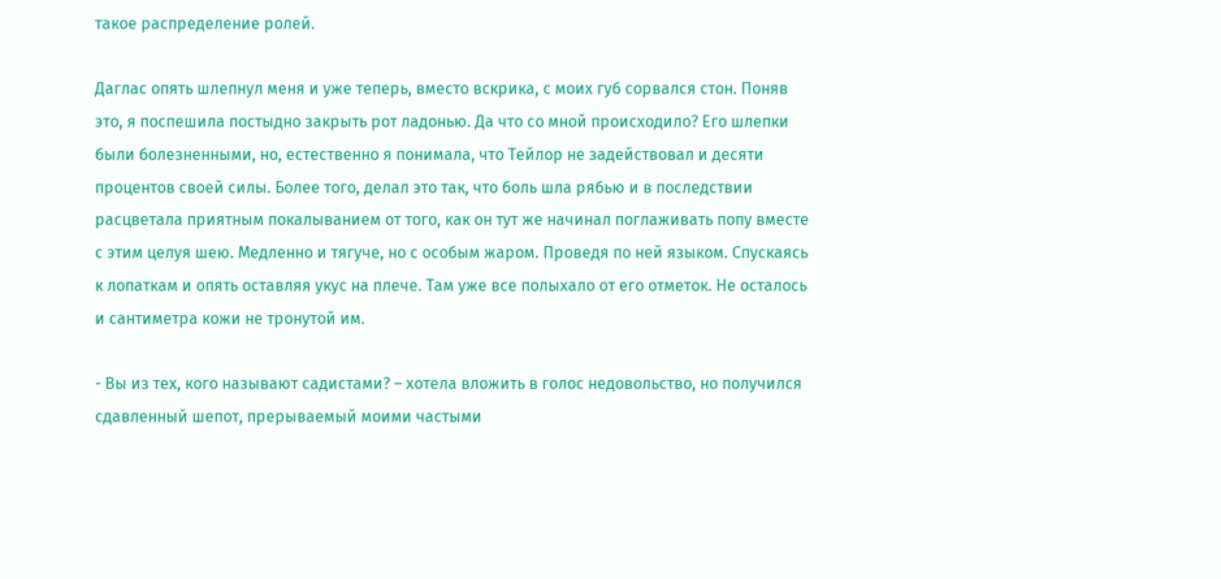такое распределение ролей.

Даглас опять шлепнул меня и уже теперь, вместо вскрика, с моих губ сорвался стон. Поняв это, я поспешила постыдно закрыть рот ладонью. Да что со мной происходило? Его шлепки были болезненными, но, естественно я понимала, что Тейлор не задействовал и десяти процентов своей силы. Более того, делал это так, что боль шла рябью и в последствии расцветала приятным покалыванием от того, как он тут же начинал поглаживать попу вместе с этим целуя шею. Медленно и тягуче, но с особым жаром. Проведя по ней языком. Спускаясь к лопаткам и опять оставляя укус на плече. Там уже все полыхало от его отметок. Не осталось и сантиметра кожи не тронутой им.

- Вы из тех, кого называют садистами? – хотела вложить в голос недовольство, но получился сдавленный шепот, прерываемый моими частыми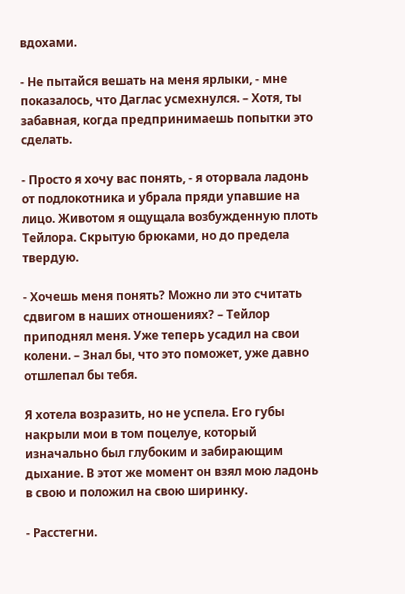вдохами.

- Не пытайся вешать на меня ярлыки, - мне показалось, что Даглас усмехнулся. – Хотя, ты забавная, когда предпринимаешь попытки это сделать.

- Просто я хочу вас понять, - я оторвала ладонь от подлокотника и убрала пряди упавшие на лицо. Животом я ощущала возбужденную плоть Тейлора. Скрытую брюками, но до предела твердую.

- Хочешь меня понять? Можно ли это считать сдвигом в наших отношениях? – Тейлор приподнял меня. Уже теперь усадил на свои колени. – Знал бы, что это поможет, уже давно отшлепал бы тебя.

Я хотела возразить, но не успела. Его губы накрыли мои в том поцелуе, который изначально был глубоким и забирающим дыхание. В этот же момент он взял мою ладонь в свою и положил на свою ширинку.

- Расстегни.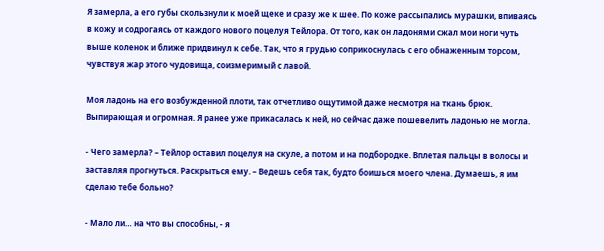Я замерла, а его губы скользнули к моей щеке и сразу же к шее. По коже рассыпались мурашки, впиваясь в кожу и содрогаясь от каждого нового поцелуя Тейлора. От того, как он ладонями сжал мои ноги чуть выше коленок и ближе придвинул к себе. Так, что я грудью соприкоснулась с его обнаженным торсом, чувствуя жар этого чудовища, соизмеримый с лавой.

Моя ладонь на его возбужденной плоти, так отчетливо ощутимой даже несмотря на ткань брюк. Выпирающая и огромная. Я ранее уже прикасалась к ней, но сейчас даже пошевелить ладонью не могла.

- Чего замерла? – Тейлор оставил поцелуя на скуле, а потом и на подбородке. Вплетая пальцы в волосы и заставляя прогнуться. Раскрыться ему. – Ведешь себя так, будто боишься моего члена. Думаешь, я им сделаю тебе больно?

- Мало ли… на что вы способны, - я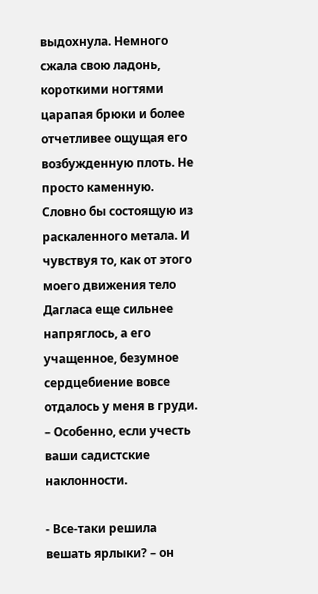выдохнула. Немного сжала свою ладонь, короткими ногтями царапая брюки и более отчетливее ощущая его возбужденную плоть. Не просто каменную. Словно бы состоящую из раскаленного метала. И чувствуя то, как от этого моего движения тело Дагласа еще сильнее напряглось, а его учащенное, безумное сердцебиение вовсе отдалось у меня в груди. – Особенно, если учесть ваши садистские наклонности.

- Все-таки решила вешать ярлыки? – он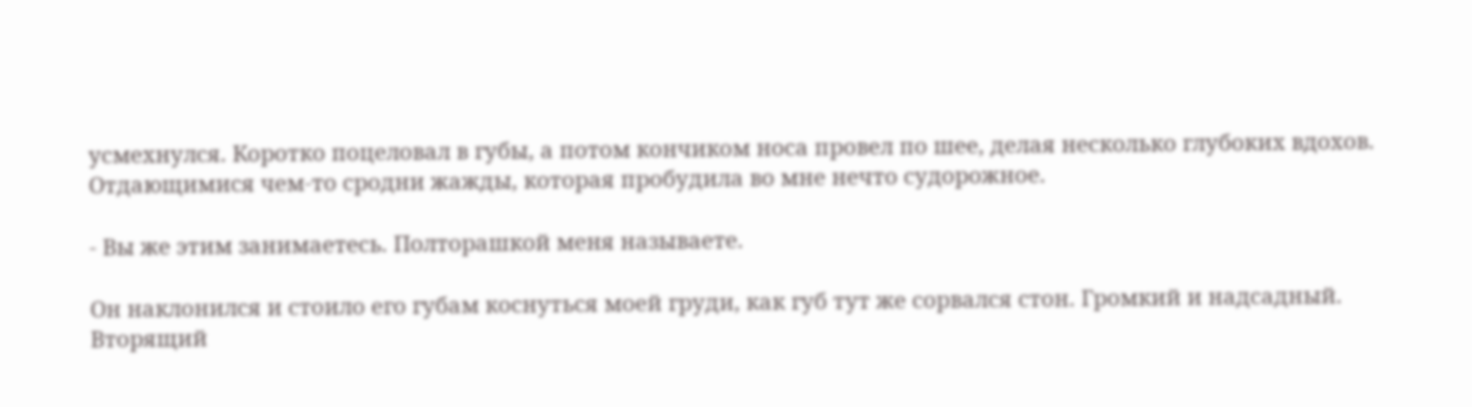усмехнулся. Коротко поцеловал в губы, а потом кончиком носа провел по шее, делая несколько глубоких вдохов. Отдающимися чем-то сродни жажды, которая пробудила во мне нечто судорожное.

- Вы же этим занимаетесь. Полторашкой меня называете.

Он наклонился и стоило его губам коснуться моей груди, как губ тут же сорвался стон. Громкий и надсадный. Вторящий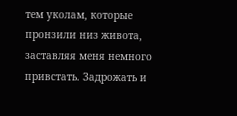тем уколам, которые пронзили низ живота, заставляя меня немного привстать. Задрожать и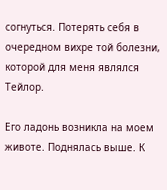согнуться. Потерять себя в очередном вихре той болезни, которой для меня являлся Тейлор.

Его ладонь возникла на моем животе. Поднялась выше. К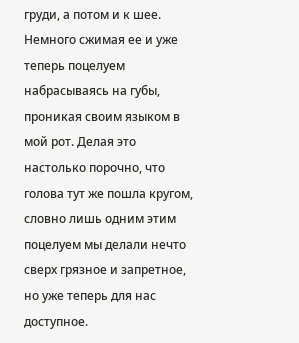груди, а потом и к шее. Немного сжимая ее и уже теперь поцелуем набрасываясь на губы, проникая своим языком в мой рот. Делая это настолько порочно, что голова тут же пошла кругом, словно лишь одним этим поцелуем мы делали нечто сверх грязное и запретное, но уже теперь для нас доступное.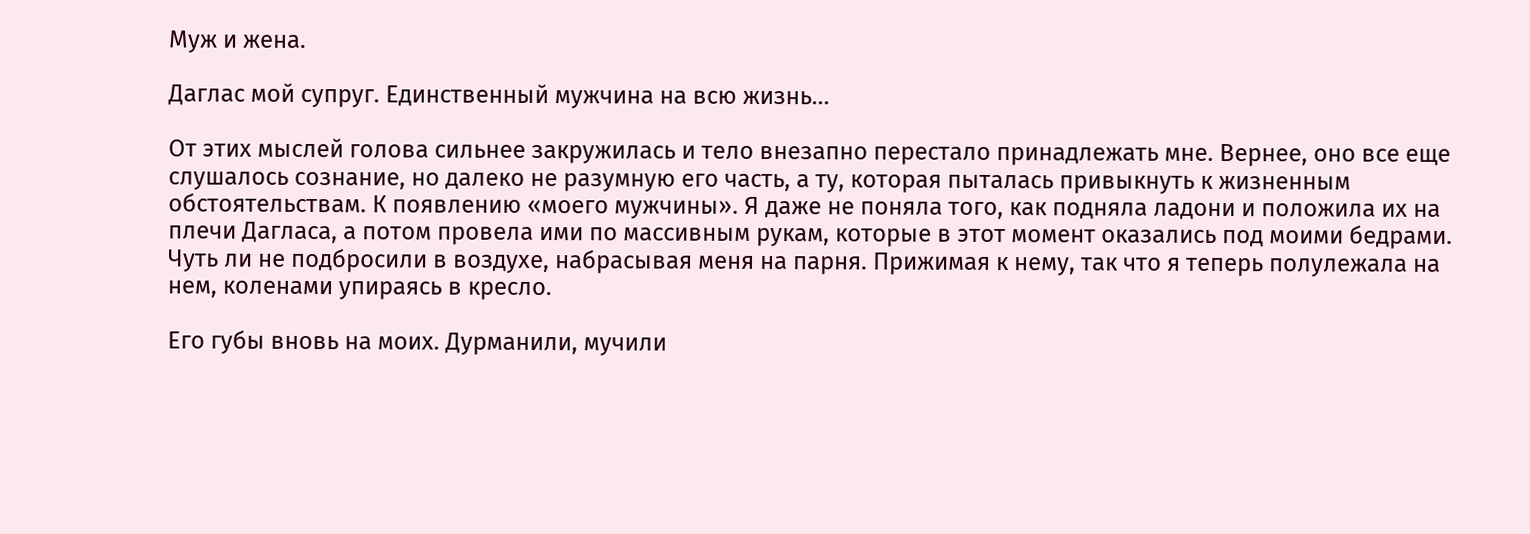Муж и жена.

Даглас мой супруг. Единственный мужчина на всю жизнь…

От этих мыслей голова сильнее закружилась и тело внезапно перестало принадлежать мне. Вернее, оно все еще слушалось сознание, но далеко не разумную его часть, а ту, которая пыталась привыкнуть к жизненным обстоятельствам. К появлению «моего мужчины». Я даже не поняла того, как подняла ладони и положила их на плечи Дагласа, а потом провела ими по массивным рукам, которые в этот момент оказались под моими бедрами. Чуть ли не подбросили в воздухе, набрасывая меня на парня. Прижимая к нему, так что я теперь полулежала на нем, коленами упираясь в кресло.

Его губы вновь на моих. Дурманили, мучили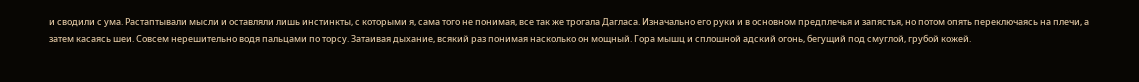и сводили с ума. Растаптывали мысли и оставляли лишь инстинкты, с которыми я, сама того не понимая, все так же трогала Дагласа. Изначально его руки и в основном предплечья и запястья, но потом опять переключаясь на плечи, а затем касаясь шеи. Совсем нерешительно водя пальцами по торсу. Затаивая дыхание, всякий раз понимая насколько он мощный. Гора мышц и сплошной адский огонь, бегущий под смуглой, грубой кожей.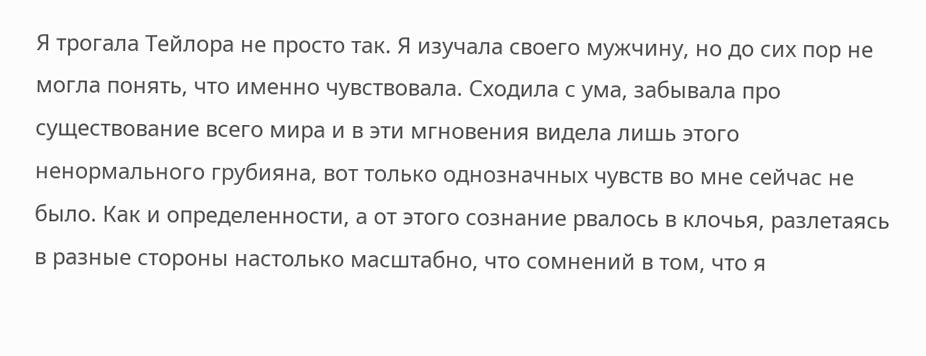Я трогала Тейлора не просто так. Я изучала своего мужчину, но до сих пор не могла понять, что именно чувствовала. Сходила с ума, забывала про существование всего мира и в эти мгновения видела лишь этого ненормального грубияна, вот только однозначных чувств во мне сейчас не было. Как и определенности, а от этого сознание рвалось в клочья, разлетаясь в разные стороны настолько масштабно, что сомнений в том, что я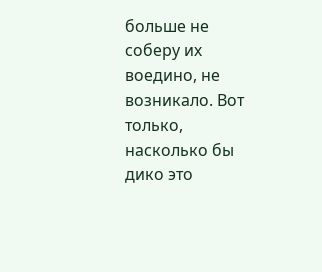больше не соберу их воедино, не возникало. Вот только, насколько бы дико это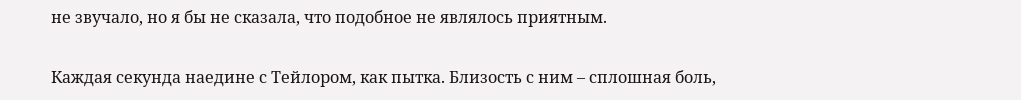не звучало, но я бы не сказала, что подобное не являлось приятным.

Каждая секунда наедине с Тейлором, как пытка. Близость с ним – сплошная боль,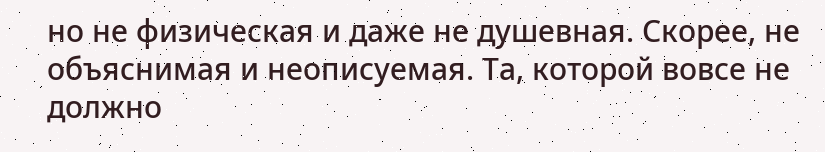но не физическая и даже не душевная. Скорее, не объяснимая и неописуемая. Та, которой вовсе не должно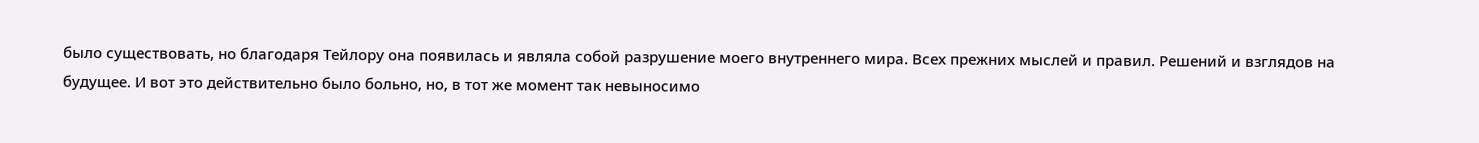было существовать, но благодаря Тейлору она появилась и являла собой разрушение моего внутреннего мира. Всех прежних мыслей и правил. Решений и взглядов на будущее. И вот это действительно было больно, но, в тот же момент так невыносимо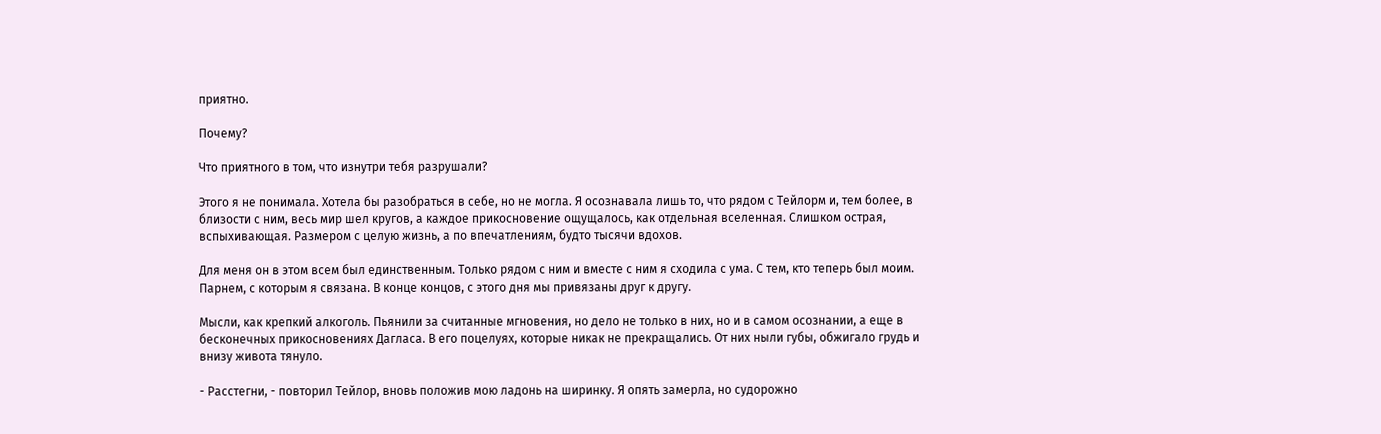приятно.

Почему?

Что приятного в том, что изнутри тебя разрушали?

Этого я не понимала. Хотела бы разобраться в себе, но не могла. Я осознавала лишь то, что рядом с Тейлорм и, тем более, в близости с ним, весь мир шел кругов, а каждое прикосновение ощущалось, как отдельная вселенная. Слишком острая, вспыхивающая. Размером с целую жизнь, а по впечатлениям, будто тысячи вдохов.

Для меня он в этом всем был единственным. Только рядом с ним и вместе с ним я сходила с ума. С тем, кто теперь был моим. Парнем, с которым я связана. В конце концов, с этого дня мы привязаны друг к другу.

Мысли, как крепкий алкоголь. Пьянили за считанные мгновения, но дело не только в них, но и в самом осознании, а еще в бесконечных прикосновениях Дагласа. В его поцелуях, которые никак не прекращались. От них ныли губы, обжигало грудь и внизу живота тянуло.

- Расстегни, - повторил Тейлор, вновь положив мою ладонь на ширинку. Я опять замерла, но судорожно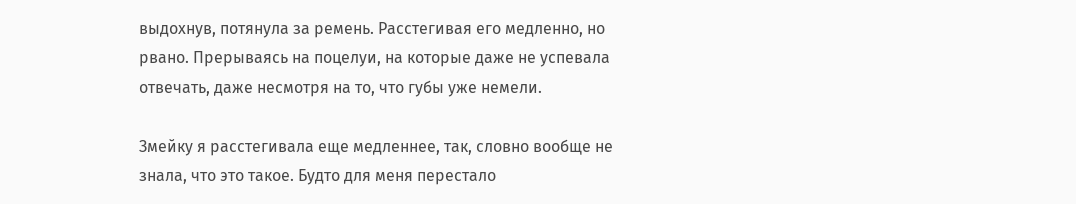выдохнув, потянула за ремень. Расстегивая его медленно, но рвано. Прерываясь на поцелуи, на которые даже не успевала отвечать, даже несмотря на то, что губы уже немели.

Змейку я расстегивала еще медленнее, так, словно вообще не знала, что это такое. Будто для меня перестало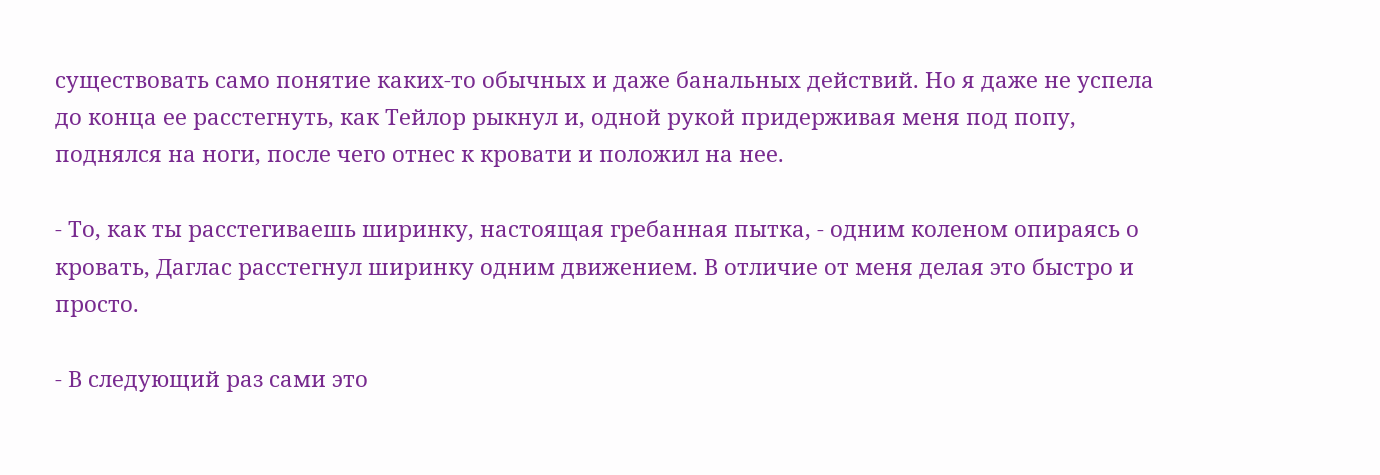существовать само понятие каких-то обычных и даже банальных действий. Но я даже не успела до конца ее расстегнуть, как Тейлор рыкнул и, одной рукой придерживая меня под попу, поднялся на ноги, после чего отнес к кровати и положил на нее.

- То, как ты расстегиваешь ширинку, настоящая гребанная пытка, - одним коленом опираясь о кровать, Даглас расстегнул ширинку одним движением. В отличие от меня делая это быстро и просто.

- В следующий раз сами это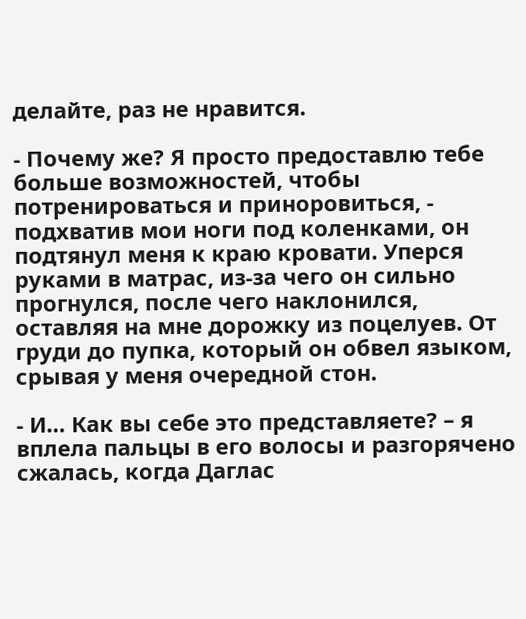делайте, раз не нравится.

- Почему же? Я просто предоставлю тебе больше возможностей, чтобы потренироваться и приноровиться, - подхватив мои ноги под коленками, он подтянул меня к краю кровати. Уперся руками в матрас, из-за чего он сильно прогнулся, после чего наклонился, оставляя на мне дорожку из поцелуев. От груди до пупка, который он обвел языком, срывая у меня очередной стон.

- И… Как вы себе это представляете? – я вплела пальцы в его волосы и разгорячено сжалась, когда Даглас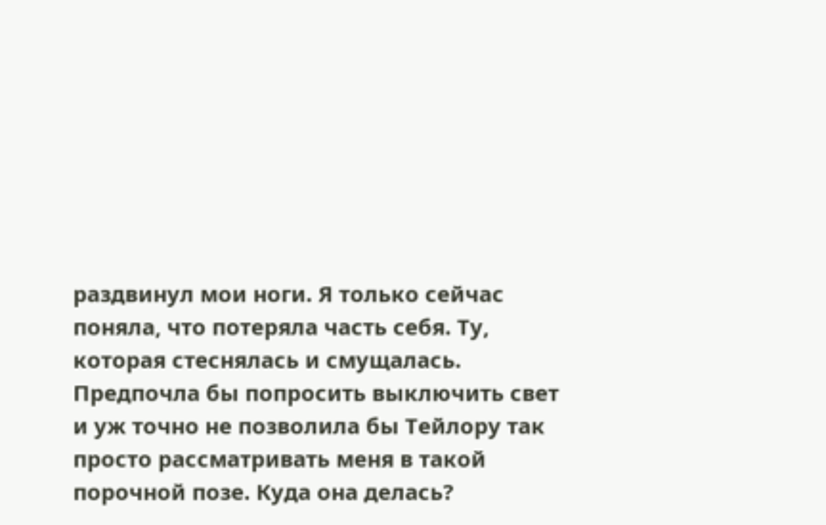раздвинул мои ноги. Я только сейчас поняла, что потеряла часть себя. Ту, которая стеснялась и смущалась. Предпочла бы попросить выключить свет и уж точно не позволила бы Тейлору так просто рассматривать меня в такой порочной позе. Куда она делась?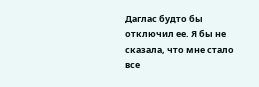Даглас будто бы отключил ее. Я бы не сказала, что мне стало все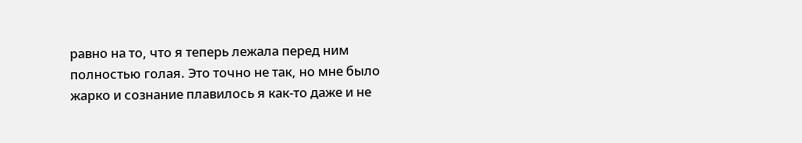равно на то, что я теперь лежала перед ним полностью голая. Это точно не так, но мне было жарко и сознание плавилось я как-то даже и не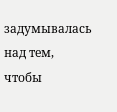задумывалась над тем, чтобы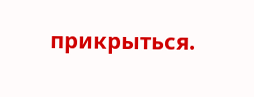прикрыться.